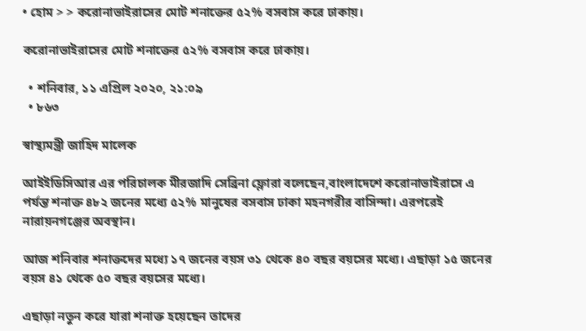• হোম > > করোনাভাইরাসের মোট শনাক্তের ৫২% বসবাস করে ঢাকায়।

করোনাভাইরাসের মোট শনাক্তের ৫২% বসবাস করে ঢাকায়।

  • শনিবার, ১১ এপ্রিল ২০২০, ২১:০৯
  • ৮৬৩

স্বাস্থ্যমন্ত্রী জাহিদ মালেক

আইইডিসিআর এর পরিচালক মীরজাদি সেব্রিনা ফ্লোরা বলেছেন,বাংলাদেশে করোনাভাইরাসে এ পর্যন্ত শনাক্ত ৪৮২ জনের মধ্যে ৫২% মানুষের বসবাস ঢাকা মহনগরীর বাসিন্দা। এরপরেই নারায়নগঞ্জের অবস্থান।

আজ শনিবার শনাক্তদের মধ্যে ১৭ জনের বয়স ৩১ থেকে ৪০ বছর বয়সের মধ্যে। এছাড়া ১৫ জনের বয়স ৪১ থেকে ৫০ বছর বয়সের মধ্যে।

এছাড়া নতুন করে যারা শনাক্ত হয়েছেন তাদের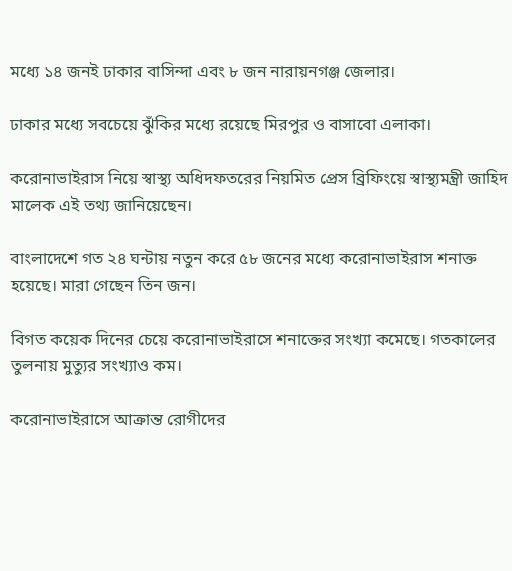মধ্যে ১৪ জনই ঢাকার বাসিন্দা এবং ৮ জন নারায়নগঞ্জ জেলার।

ঢাকার মধ্যে সবচেয়ে ঝুঁকির মধ্যে রয়েছে মিরপুর ও বাসাবো এলাকা।

করোনাভাইরাস নিয়ে স্বাস্থ্য অধিদফতরের নিয়মিত প্রেস ব্রিফিংয়ে স্বাস্থ্যমন্ত্রী জাহিদ মালেক এই তথ্য জানিয়েছেন।

বাংলাদেশে গত ২৪ ঘন্টায় নতুন করে ৫৮ জনের মধ্যে করোনাভাইরাস শনাক্ত হয়েছে। মারা গেছেন তিন জন।

বিগত কয়েক দিনের চেয়ে করোনাভাইরাসে শনাক্তের সংখ্যা কমেছে। গতকালের তুলনায় মুত্যুর সংখ্যাও কম।

করোনাভাইরাসে আক্রান্ত রোগীদের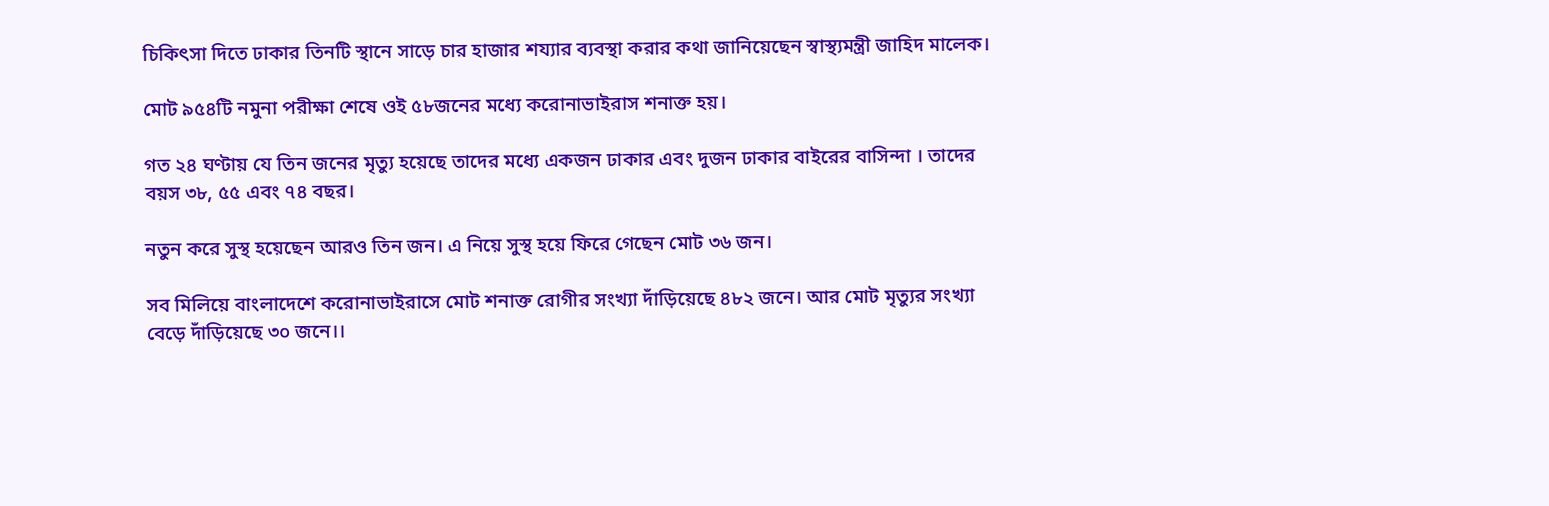চিকিৎসা দিতে ঢাকার তিনটি স্থানে সাড়ে চার হাজার শয্যার ব্যবস্থা করার কথা জানিয়েছেন স্বাস্থ্যমন্ত্রী জাহিদ মালেক।

মোট ৯৫৪টি নমুনা পরীক্ষা শেষে ওই ৫৮জনের মধ্যে করোনাভাইরাস শনাক্ত হয়।

গত ২৪ ঘণ্টায় যে তিন জনের মৃত্যু হয়েছে তাদের মধ্যে একজন ঢাকার এবং দুজন ঢাকার বাইরের বাসিন্দা । তাদের বয়স ৩৮, ৫৫ এবং ৭৪ বছর।

নতুন করে সুস্থ হয়েছেন আরও তিন জন। এ নিয়ে সুস্থ হয়ে ফিরে গেছেন মোট ৩৬ জন।

সব মিলিয়ে বাংলাদেশে করোনাভাইরাসে মোট শনাক্ত রোগীর সংখ্যা দাঁড়িয়েছে ৪৮২ জনে। আর মোট মৃত্যুর সংখ্যা বেড়ে দাঁড়িয়েছে ৩০ জনে।।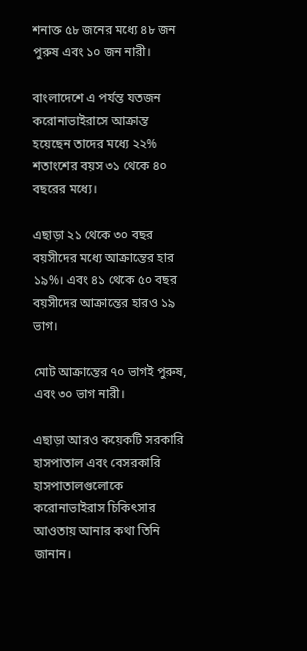শনাক্ত ৫৮ জনের মধ্যে ৪৮ জন পুরুষ এবং ১০ জন নারী।

বাংলাদেশে এ পর্যন্ত যতজন করোনাভাইরাসে আক্রান্ত হয়েছেন তাদের মধ্যে ২২% শতাংশের বয়স ৩১ থেকে ৪০ বছরের মধ্যে।

এছাড়া ২১ থেকে ৩০ বছর বয়সীদের মধ্যে আক্রান্তের হার ১৯%। এবং ৪১ থেকে ৫০ বছর বয়সীদের আক্রান্তের হারও ১৯ ভাগ।

মোট আক্রান্তের ৭০ ভাগই পুরুষ, এবং ৩০ ভাগ নারী।

এছাড়া আরও কয়েকটি সরকারি হাসপাতাল এবং বেসরকারি হাসপাতালগুলোকে করোনাভাইরাস চিকিৎসার আওতায় আনার কথা তিনি জানান।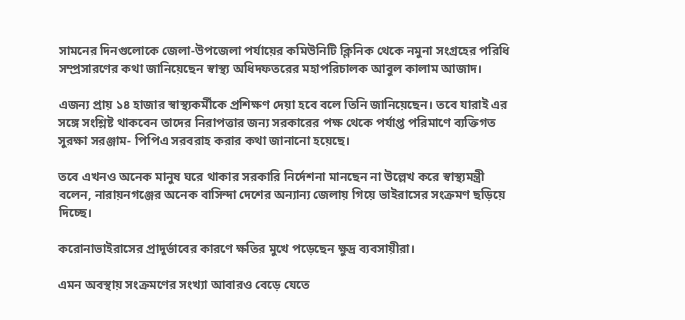সামনের দিনগুলোকে জেলা-উপজেলা পর্যায়ের কমিউনিটি ক্লিনিক থেকে নমুনা সংগ্রহের পরিধি সম্প্রসারণের কথা জানিয়েছেন স্বাস্থ্য অধিদফতরের মহাপরিচালক আবুল কালাম আজাদ।

এজন্য প্রায় ১৪ হাজার স্বাস্থ্যকর্মীকে প্রশিক্ষণ দেয়া হবে বলে তিনি জানিয়েছেন। তবে যারাই এর সঙ্গে সংশ্লিষ্ট থাকবেন তাদের নিরাপত্তার জন্য সরকারের পক্ষ থেকে পর্যাপ্ত পরিমাণে ব্যক্তিগত সুরক্ষা সরঞ্জাম- পিপিএ সরবরাহ করার কথা জানানো হয়েছে।

তবে এখনও অনেক মানুষ ঘরে থাকার সরকারি নির্দেশনা মানছেন না উল্লেখ করে স্বাস্থ্যমন্ত্রী বলেন, নারায়নগঞ্জের অনেক বাসিন্দা দেশের অন্যান্য জেলায় গিয়ে ভাইরাসের সংক্রমণ ছড়িয়ে দিচ্ছে।

করোনাভাইরাসের প্রাদুর্ভাবের কারণে ক্ষতির মুখে পড়েছেন ক্ষুদ্র ব্যবসায়ীরা।

এমন অবস্থায় সংক্রমণের সংখ্যা আবারও বেড়ে যেতে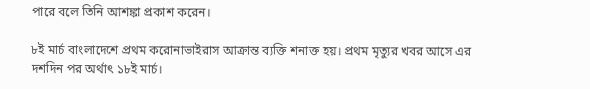পারে বলে তিনি আশঙ্কা প্রকাশ করেন।

৮ই মার্চ বাংলাদেশে প্রথম করোনাভাইরাস আক্রান্ত ব্যক্তি শনাক্ত হয়। প্রথম মৃত্যুর খবর আসে এর দশদিন পর অর্থাৎ ১৮ই মার্চ।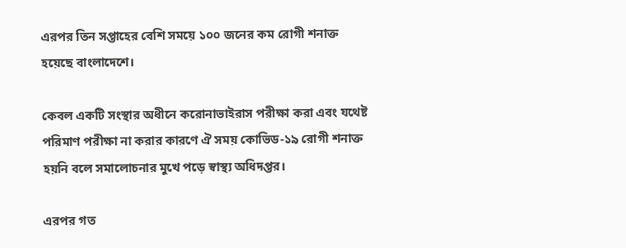এরপর তিন সপ্তাহের বেশি সময়ে ১০০ জনের কম রোগী শনাক্ত হয়েছে বাংলাদেশে।

কেবল একটি সংস্থার অধীনে করোনাভাইরাস পরীক্ষা করা এবং যথেষ্ট পরিমাণ পরীক্ষা না করার কারণে ঐ সময় কোভিড-১৯ রোগী শনাক্ত হয়নি বলে সমালোচনার মুখে পড়ে স্বাস্থ্য অধিদপ্তর।

এরপর গত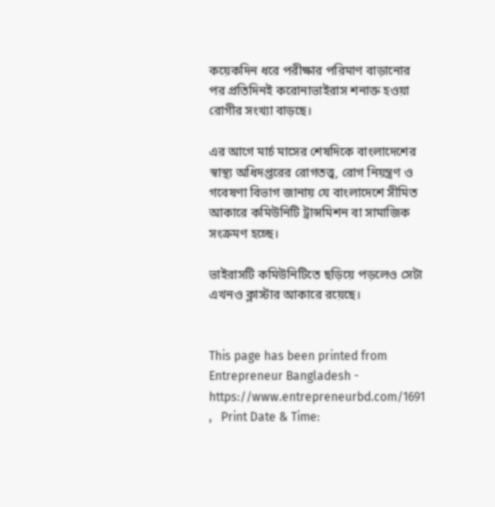কয়েকদিন ধরে পরীক্ষার পরিমাণ বাড়ানোর পর প্রতিদিনই করোনাভাইরাস শনাক্ত হওয়া রোগীর সংখ্যা বাড়ছে।

এর আগে মার্চ মাসের শেষদিকে বাংলাদেশের স্বাস্থ্য অধিদপ্তরের রোগতত্ত্ব, রোগ নিয়ন্ত্রণ ও গবেষণা বিভাগ জানায় যে বাংলাদেশে সীমিত আকারে কমিউনিটি ট্রান্সমিশন বা সামাজিক সংক্রমণ হচ্ছে।

ভাইরাসটি কমিউনিটিতে ছড়িয়ে পড়লেও সেটা এখনও ক্লাস্টার আকারে রয়েছে।


This page has been printed from Entrepreneur Bangladesh - https://www.entrepreneurbd.com/1691 ,   Print Date & Time: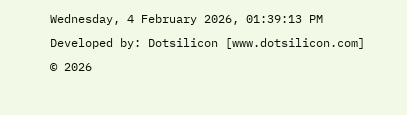Wednesday, 4 February 2026, 01:39:13 PM
Developed by: Dotsilicon [www.dotsilicon.com]
© 2026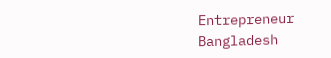Entrepreneur Bangladesh